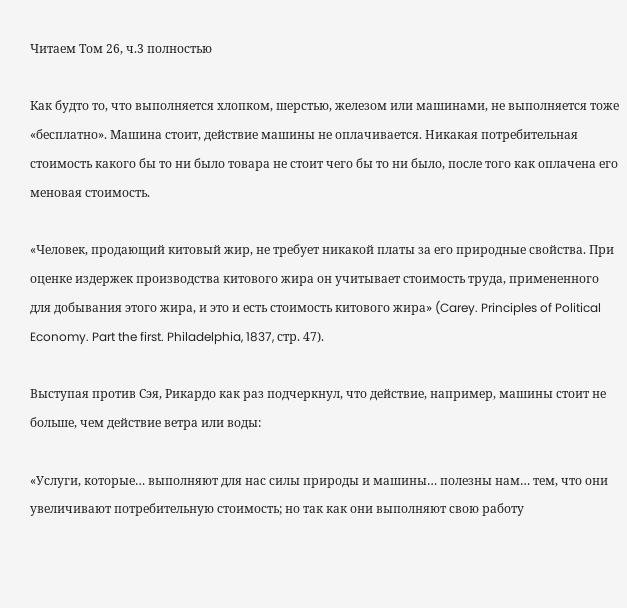Читаем Том 26, ч.3 полностью

Как будто то, что выполняется хлопком, шерстью, железом или машинами, не выполняется тоже «бесплатно». Машина стоит, действие машины не оплачивается. Никакая потребительная стоимость какого бы то ни было товара не стоит чего бы то ни было, после того как оплачена его меновая стоимость.

«Человек, продающий китовый жир, не требует никакой платы за его природные свойства. При оценке издержек производства китового жира он учитывает стоимость труда, примененного для добывания этого жира, и это и есть стоимость китового жира» (Carey. Principles of Political Economy. Part the first. Philadelphia, 1837, стр. 47).

Выступая против Сэя, Рикардо как раз подчеркнул, что действие, например, машины стоит не больше, чем действие ветра или воды:

«Услуги, которые… выполняют для нас силы природы и машины… полезны нам… тем, что они увеличивают потребительную стоимость; но так как они выполняют свою работу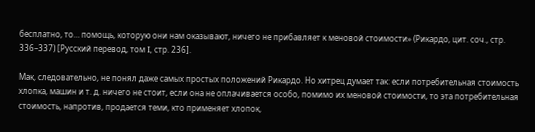бесплатно, то… помощь, которую они нам оказывают, ничего не прибавляет к меновой стоимости» (Рикардо, цит. соч., стр. 336–337) [Русский перевод, том I, стр. 236].

Мак, следовательно, не понял даже самых простых положений Рикардо. Но хитрец думает так: если потребительная стоимость хлопка, машин и т. д. ничего не стоит, если она не оплачивается особо, помимо их меновой стоимости, то эта потребительная стоимость, напротив, продается теми, кто применяет хлопок,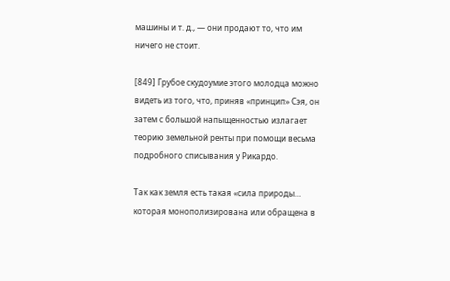машины и т. д., — они продают то, что им ничего не стоит.

[849] Грубое скудоумие этого молодца можно видеть из того, что, приняв «принцип» Сэя, он затем с большой напыщенностью излагает теорию земельной ренты при помощи весьма подробного списывания у Рикардо.

Так как земля есть такая «сила природы… которая монополизирована или обращена в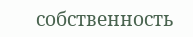собственность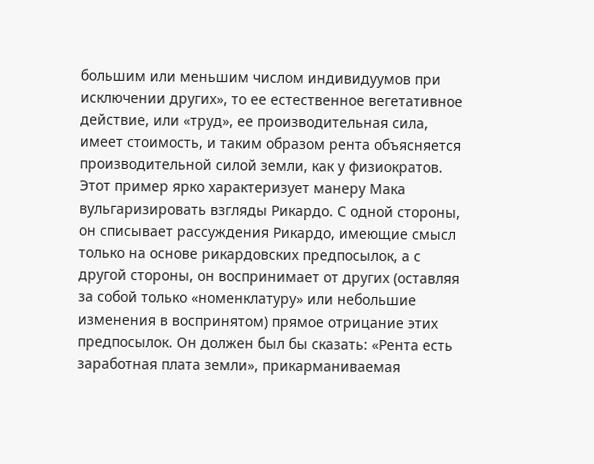большим или меньшим числом индивидуумов при исключении других», то ее естественное вегетативное действие, или «труд», ее производительная сила, имеет стоимость, и таким образом рента объясняется производительной силой земли, как у физиократов. Этот пример ярко характеризует манеру Мака вульгаризировать взгляды Рикардо. С одной стороны, он списывает рассуждения Рикардо, имеющие смысл только на основе рикардовских предпосылок, а с другой стороны, он воспринимает от других (оставляя за собой только «номенклатуру» или небольшие изменения в воспринятом) прямое отрицание этих предпосылок. Он должен был бы сказать: «Рента есть заработная плата земли», прикарманиваемая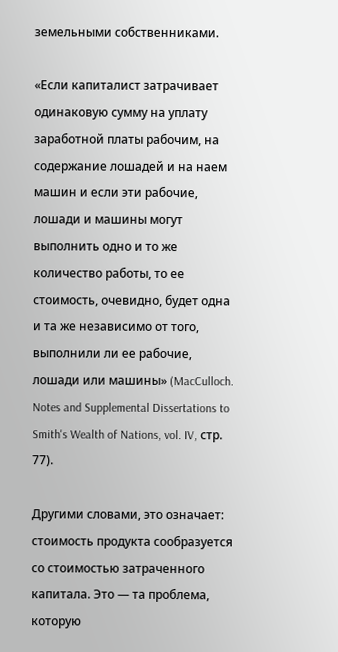земельными собственниками.

«Если капиталист затрачивает одинаковую сумму на уплату заработной платы рабочим, на содержание лошадей и на наем машин и если эти рабочие, лошади и машины могут выполнить одно и то же количество работы, то ее стоимость, очевидно, будет одна и та же независимо от того, выполнили ли ее рабочие, лошади или машины» (MacCulloch. Notes and Supplemental Dissertations to Smith's Wealth of Nations, vol. IV, стр. 77).

Другими словами, это означает: стоимость продукта сообразуется со стоимостью затраченного капитала. Это — та проблема, которую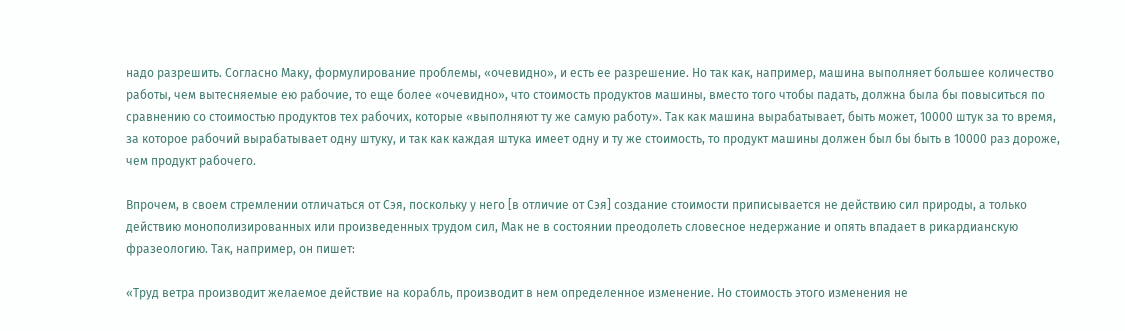надо разрешить. Согласно Маку, формулирование проблемы, «очевидно», и есть ее разрешение. Но так как, например, машина выполняет большее количество работы, чем вытесняемые ею рабочие, то еще более «очевидно», что стоимость продуктов машины, вместо того чтобы падать, должна была бы повыситься по сравнению со стоимостью продуктов тех рабочих, которые «выполняют ту же самую работу». Так как машина вырабатывает, быть может, 10000 штук за то время, за которое рабочий вырабатывает одну штуку, и так как каждая штука имеет одну и ту же стоимость, то продукт машины должен был бы быть в 10000 раз дороже, чем продукт рабочего.

Впрочем, в своем стремлении отличаться от Сэя, поскольку у него [в отличие от Сэя] создание стоимости приписывается не действию сил природы, а только действию монополизированных или произведенных трудом сил, Мак не в состоянии преодолеть словесное недержание и опять впадает в рикардианскую фразеологию. Так, например, он пишет:

«Труд ветра производит желаемое действие на корабль, производит в нем определенное изменение. Но стоимость этого изменения не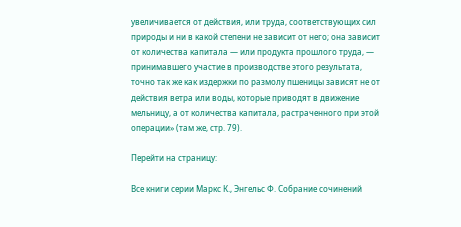увеличивается от действия, или труда, соответствующих сил природы и ни в какой степени не зависит от него; она зависит от количества капитала — или продукта прошлого труда, — принимавшего участие в производстве этого результата, точно так же как издержки по размолу пшеницы зависят не от действия ветра или воды, которые приводят в движение мельницу, а от количества капитала, растраченного при этой операции» (там же, стр. 79).

Перейти на страницу:

Все книги серии Маркс К., Энгельс Ф. Собрание сочинений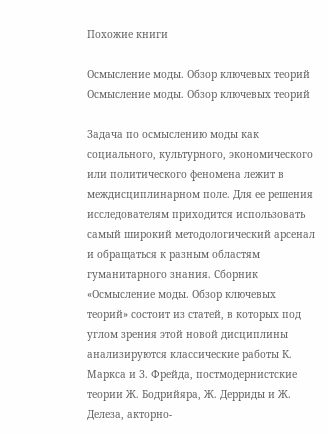Похожие книги

Осмысление моды. Обзор ключевых теорий
Осмысление моды. Обзор ключевых теорий

Задача по осмыслению моды как социального, культурного, экономического или политического феномена лежит в междисциплинарном поле. Для ее решения исследователям приходится использовать самый широкий методологический арсенал и обращаться к разным областям гуманитарного знания. Сборник «Осмысление моды. Обзор ключевых теорий» состоит из статей, в которых под углом зрения этой новой дисциплины анализируются классические работы К. Маркса и З. Фрейда, постмодернистские теории Ж. Бодрийяра, Ж. Дерриды и Ж. Делеза, акторно-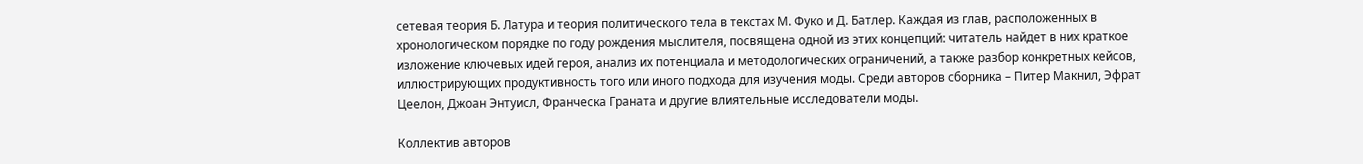сетевая теория Б. Латура и теория политического тела в текстах М. Фуко и Д. Батлер. Каждая из глав, расположенных в хронологическом порядке по году рождения мыслителя, посвящена одной из этих концепций: читатель найдет в них краткое изложение ключевых идей героя, анализ их потенциала и методологических ограничений, а также разбор конкретных кейсов, иллюстрирующих продуктивность того или иного подхода для изучения моды. Среди авторов сборника – Питер Макнил, Эфрат Цеелон, Джоан Энтуисл, Франческа Граната и другие влиятельные исследователи моды.

Коллектив авторов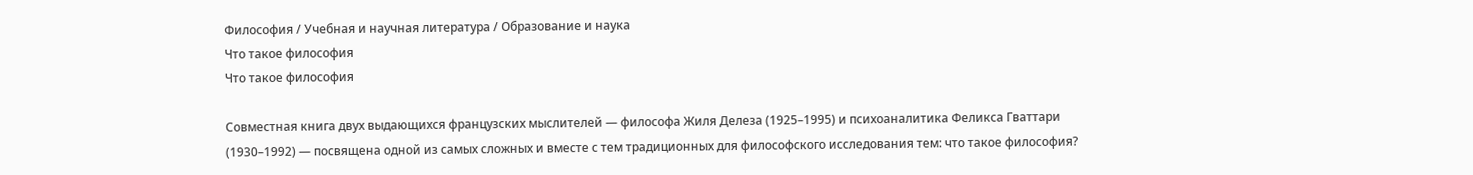Философия / Учебная и научная литература / Образование и наука
Что такое философия
Что такое философия

Совместная книга двух выдающихся французских мыслителей — философа Жиля Делеза (1925–1995) и психоаналитика Феликса Гваттари (1930–1992) — посвящена одной из самых сложных и вместе с тем традиционных для философского исследования тем: что такое философия?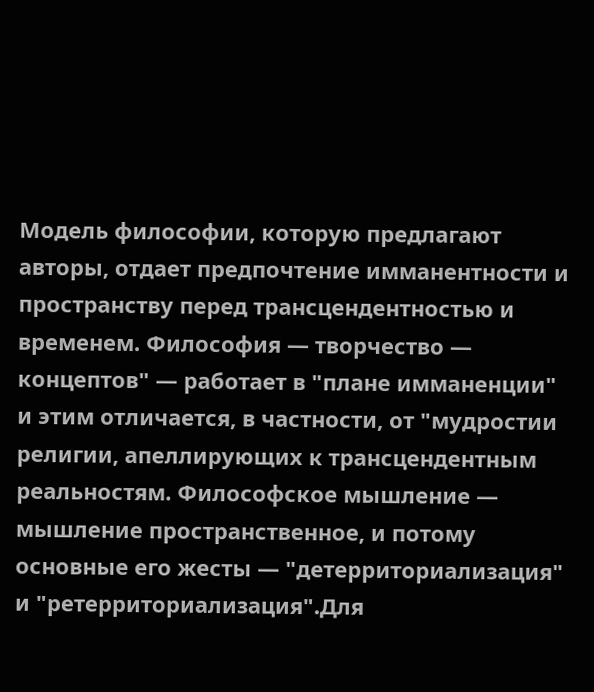Модель философии, которую предлагают авторы, отдает предпочтение имманентности и пространству перед трансцендентностью и временем. Философия — творчество — концептов" — работает в "плане имманенции" и этим отличается, в частности, от "мудростии религии, апеллирующих к трансцендентным реальностям. Философское мышление — мышление пространственное, и потому основные его жесты — "детерриториализация" и "ретерриториализация".Для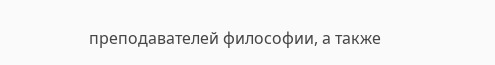преподавателей философии, а также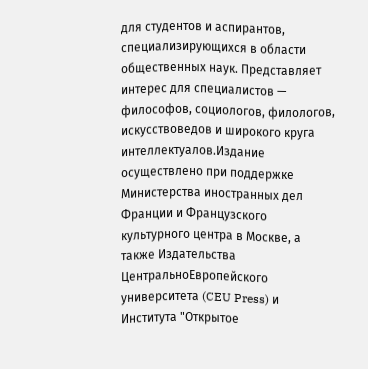для студентов и аспирантов, специализирующихся в области общественных наук. Представляет интерес для специалистов — философов, социологов, филологов, искусствоведов и широкого круга интеллектуалов.Издание осуществлено при поддержке Министерства иностранных дел Франции и Французского культурного центра в Москве, а также Издательства ЦентральноЕвропейского университета (CEU Press) и Института "Открытое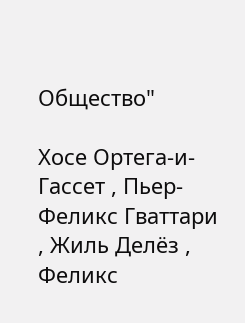Общество"

Хосе Ортега-и-Гассет , Пьер-Феликс Гваттари , Жиль Делёз , Феликс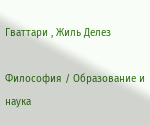Гваттари , Жиль Делез

Философия / Образование и наука